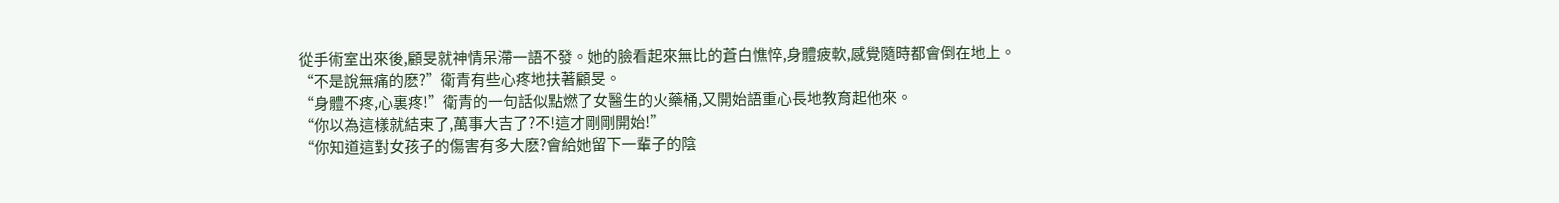從手術室出來後,顧旻就神情呆滯一語不發。她的臉看起來無比的蒼白憔悴,身體疲軟,感覺隨時都會倒在地上。
“不是說無痛的麽?”衛青有些心疼地扶著顧旻。
“身體不疼,心裏疼!”衛青的一句話似點燃了女醫生的火藥桶,又開始語重心長地教育起他來。
“你以為這樣就結束了,萬事大吉了?不!這才剛剛開始!”
“你知道這對女孩子的傷害有多大麽?會給她留下一輩子的陰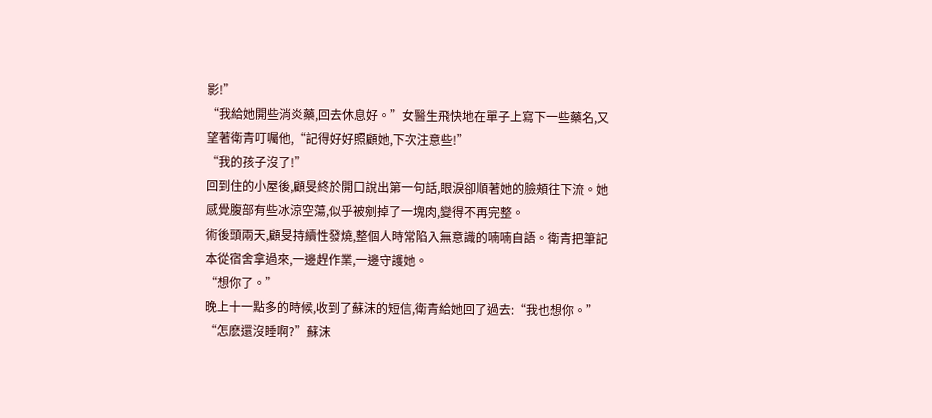影!”
“我給她開些消炎藥,回去休息好。”女醫生飛快地在單子上寫下一些藥名,又望著衛青叮囑他,“記得好好照顧她,下次注意些!”
“我的孩子沒了!”
回到住的小屋後,顧旻終於開口說出第一句話,眼淚卻順著她的臉頰往下流。她感覺腹部有些冰涼空蕩,似乎被剜掉了一塊肉,變得不再完整。
術後頭兩天,顧旻持續性發燒,整個人時常陷入無意識的喃喃自語。衛青把筆記本從宿舍拿過來,一邊趕作業,一邊守護她。
“想你了。”
晚上十一點多的時候,收到了蘇沫的短信,衛青給她回了過去:“我也想你。”
“怎麽還沒睡啊?”蘇沫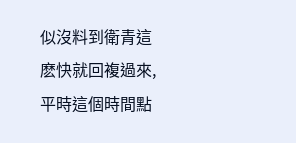似沒料到衛青這麽快就回複過來,平時這個時間點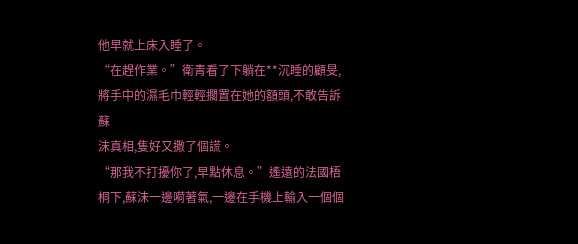他早就上床入睡了。
“在趕作業。”衛青看了下躺在**沉睡的顧旻,將手中的濕毛巾輕輕擱置在她的額頭,不敢告訴蘇
沫真相,隻好又撒了個謊。
“那我不打擾你了,早點休息。”遙遠的法國梧桐下,蘇沫一邊嗬著氣,一邊在手機上輸入一個個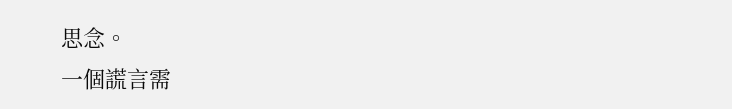思念。
一個謊言需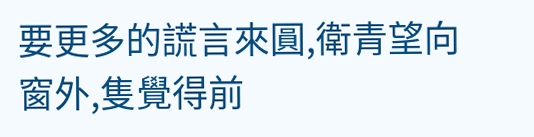要更多的謊言來圓,衛青望向窗外,隻覺得前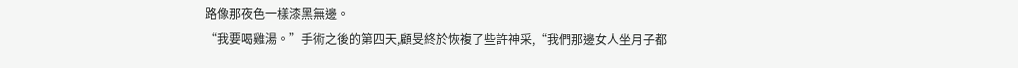路像那夜色一樣漆黑無邊。
“我要喝雞湯。”手術之後的第四天,顧旻終於恢複了些許神采,“我們那邊女人坐月子都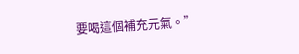要喝這個補充元氣。”